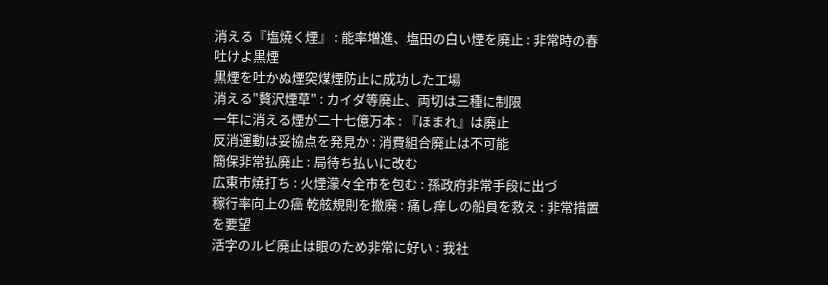消える『塩焼く煙』 : 能率増進、塩田の白い煙を廃止 : 非常時の春 吐けよ黒煙
黒煙を吐かぬ煙突煤煙防止に成功した工場
消える"贅沢煙草" : カイダ等廃止、両切は三種に制限
一年に消える煙が二十七億万本 : 『ほまれ』は廃止
反消運動は妥協点を発見か : 消費組合廃止は不可能
簡保非常払廃止 : 局待ち払いに改む
広東市焼打ち : 火煙濛々全市を包む : 孫政府非常手段に出づ
稼行率向上の癌 乾舷規則を撤廃 : 痛し痒しの船員を救え : 非常措置を要望
活字のルビ廃止は眼のため非常に好い : 我社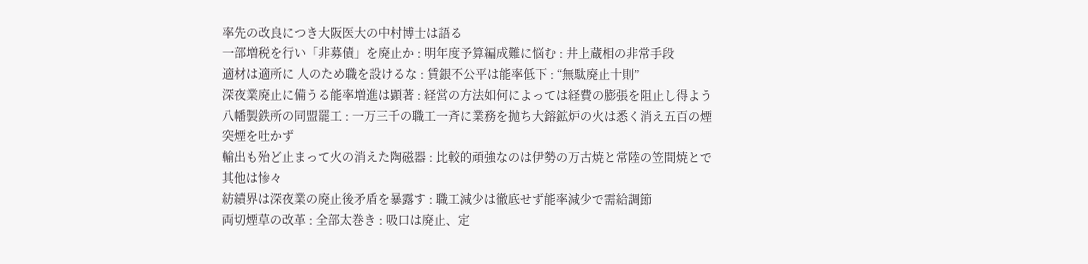率先の改良につき大阪医大の中村博士は語る
一部増税を行い「非募債」を廃止か : 明年度予算編成難に悩む : 井上蔵相の非常手段
適材は適所に 人のため職を設けるな : 賃銀不公平は能率低下 : “無駄廃止十則”
深夜業廃止に備うる能率増進は顕著 : 経営の方法如何によっては経費の膨張を阻止し得よう
八幡製鉄所の同盟罷工 : 一万三千の職工一斉に業務を抛ち大鎔鉱炉の火は悉く消え五百の煙突煙を吐かず
輸出も殆ど止まって火の消えた陶磁器 : 比較的頑強なのは伊勢の万古焼と常陸の笠間焼とで其他は惨々
紡績界は深夜業の廃止後矛盾を暴露す : 職工減少は徹底せず能率減少で需給調節
両切煙草の改革 : 全部太巻き : 吸口は廃止、定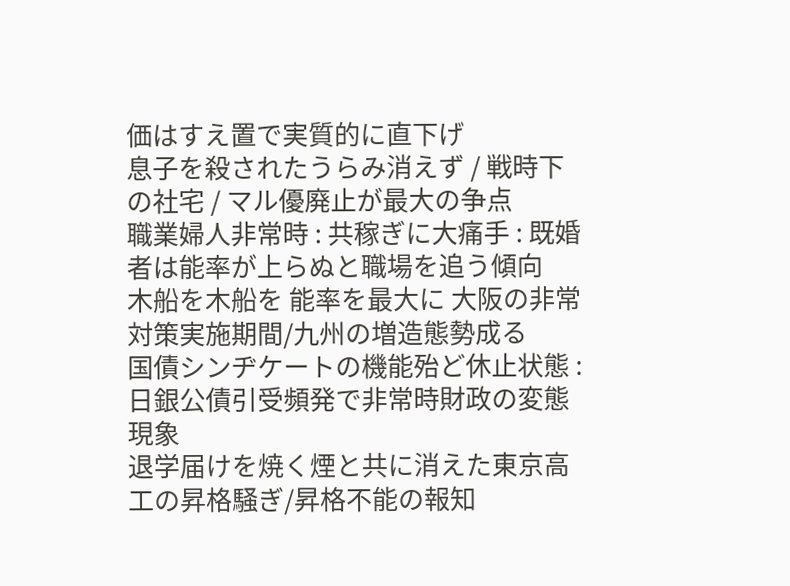価はすえ置で実質的に直下げ
息子を殺されたうらみ消えず / 戦時下の社宅 / マル優廃止が最大の争点
職業婦人非常時 : 共稼ぎに大痛手 : 既婚者は能率が上らぬと職場を追う傾向
木船を木船を 能率を最大に 大阪の非常対策実施期間/九州の増造態勢成る
国債シンヂケートの機能殆ど休止状態 : 日銀公債引受頻発で非常時財政の変態現象
退学届けを焼く煙と共に消えた東京高工の昇格騒ぎ/昇格不能の報知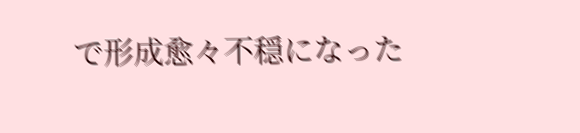で形成愈々不穏になった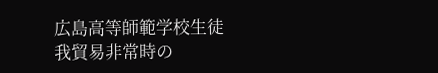広島高等師範学校生徒
我貿易非常時の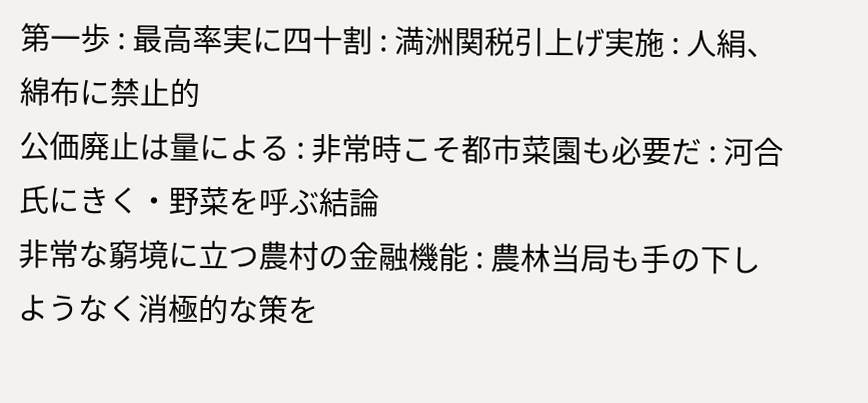第一歩 : 最高率実に四十割 : 満洲関税引上げ実施 : 人絹、綿布に禁止的
公価廃止は量による : 非常時こそ都市菜園も必要だ : 河合氏にきく・野菜を呼ぶ結論
非常な窮境に立つ農村の金融機能 : 農林当局も手の下しようなく消極的な策を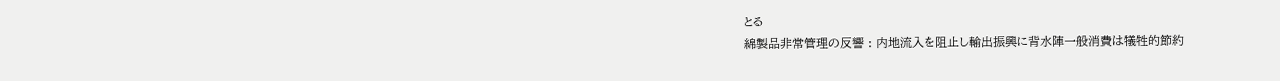とる
綿製品非常管理の反響 : 内地流入を阻止し輸出振興に背水陣一般消費は犠牲的節約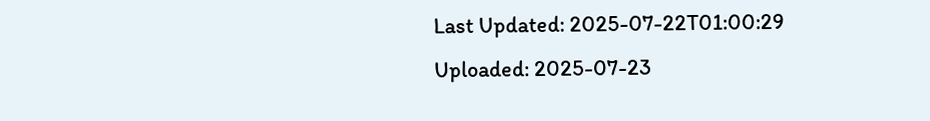Last Updated: 2025-07-22T01:00:29
Uploaded: 2025-07-23